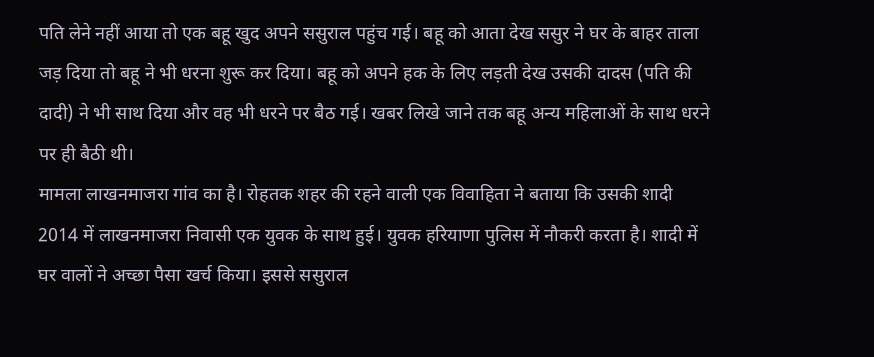पति लेने नहीं आया तो एक बहू खुद अपने ससुराल पहुंच गई। बहू को आता देख ससुर ने घर के बाहर ताला जड़ दिया तो बहू ने भी धरना शुरू कर दिया। बहू को अपने हक के लिए लड़ती देख उसकी दादस (पति की दादी) ने भी साथ दिया और वह भी धरने पर बैठ गई। खबर लिखे जाने तक बहू अन्य महिलाओं के साथ धरने पर ही बैठी थी।
मामला लाखनमाजरा गांव का है। रोहतक शहर की रहने वाली एक विवाहिता ने बताया कि उसकी शादी 2014 में लाखनमाजरा निवासी एक युवक के साथ हुई। युवक हरियाणा पुलिस में नौकरी करता है। शादी में घर वालों ने अच्छा पैसा खर्च किया। इससे ससुराल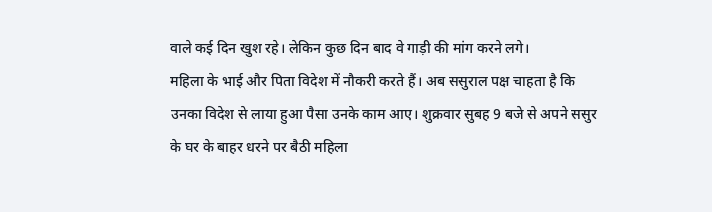वाले कई दिन खुश रहे। लेकिन कुछ दिन बाद वे गाड़ी की मांग करने लगे।
महिला के भाई और पिता विदेश में नौकरी करते हैं। अब ससुराल पक्ष चाहता है कि उनका विदेश से लाया हुआ पैसा उनके काम आए। शुक्रवार सुबह 9 बजे से अपने ससुर के घर के बाहर धरने पर बैठी महिला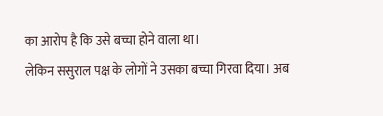का आरोप है कि उसे बच्चा होने वाला था।
लेकिन ससुराल पक्ष के लोगों ने उसका बच्चा गिरवा दिया। अब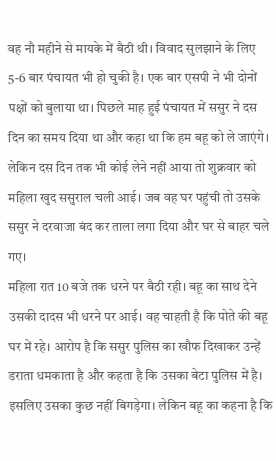वह नौ महीने से मायके में बैठी थी। विवाद सुलझाने के लिए 5-6 बार पंचायत भी हो चुकी है। एक बार एसपी ने भी दोनों पक्षों को बुलाया था। पिछले माह हुई पंचायत में ससुर ने दस दिन का समय दिया था और कहा था कि हम बहू को ले जाएंगे। लेकिन दस दिन तक भी कोई लेने नहीं आया तो शुक्रवार को महिला खुद ससुराल चली आई। जब वह घर पहुंची तो उसके ससुर ने दरवाजा बंद कर ताला लगा दिया और घर से बाहर चले गए।
महिला रात 10 बजे तक धरने पर बैठी रही। बहू का साथ देने उसकी दादस भी धरने पर आई। वह चाहती है कि पोते की बहू घर में रहे। आरोप है कि ससुर पुलिस का खौफ दिखाकर उन्हें डराता धमकाता है और कहता है कि उसका बेटा पुलिस में है। इसलिए उसका कुछ नहीं बिगड़ेगा। लेकिन बहू का कहना है कि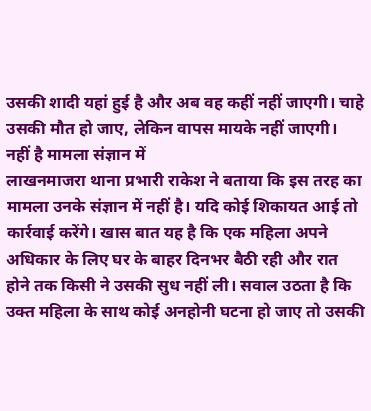उसकी शादी यहां हुई है और अब वह कहीं नहीं जाएगी। चाहे उसकी मौत हो जाए, लेकिन वापस मायके नहीं जाएगी।
नहीं है मामला संज्ञान में
लाखनमाजरा थाना प्रभारी राकेश ने बताया कि इस तरह का मामला उनके संज्ञान में नहीं है। यदि कोई शिकायत आई तो कार्रवाई करेंगे। खास बात यह है कि एक महिला अपने अधिकार के लिए घर के बाहर दिनभर बैठी रही और रात होने तक किसी ने उसकी सुध नहीं ली। सवाल उठता है कि उक्त महिला के साथ कोई अनहोनी घटना हो जाए तो उसकी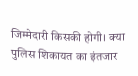जिम्मेदारी किसकी होगी। क्या पुलिस शिकायत का इंतजार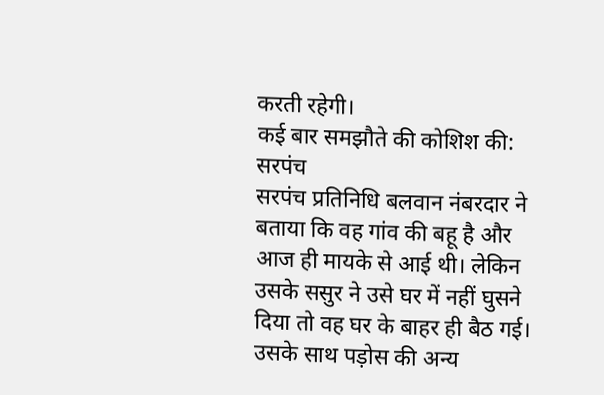करती रहेगी।
कई बार समझौते की कोशिश की: सरपंच
सरपंच प्रतिनिधि बलवान नंबरदार ने बताया कि वह गांव की बहू है और आज ही मायके से आई थी। लेकिन उसके ससुर ने उसे घर में नहीं घुसने दिया तो वह घर के बाहर ही बैठ गई। उसके साथ पड़ोस की अन्य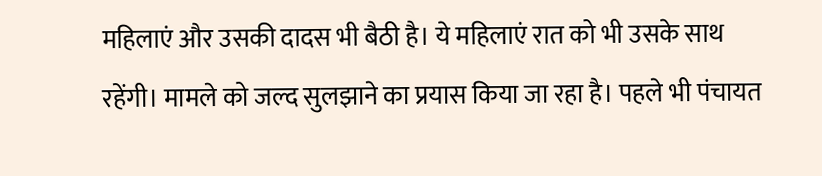महिलाएं और उसकी दादस भी बैठी है। ये महिलाएं रात को भी उसके साथ रहेंगी। मामले को जल्द सुलझाने का प्रयास किया जा रहा है। पहले भी पंचायत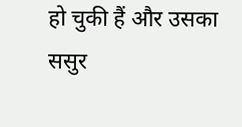हो चुकी हैं और उसका ससुर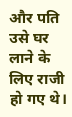और पति उसे घर लाने के लिए राजी हो गए थे।